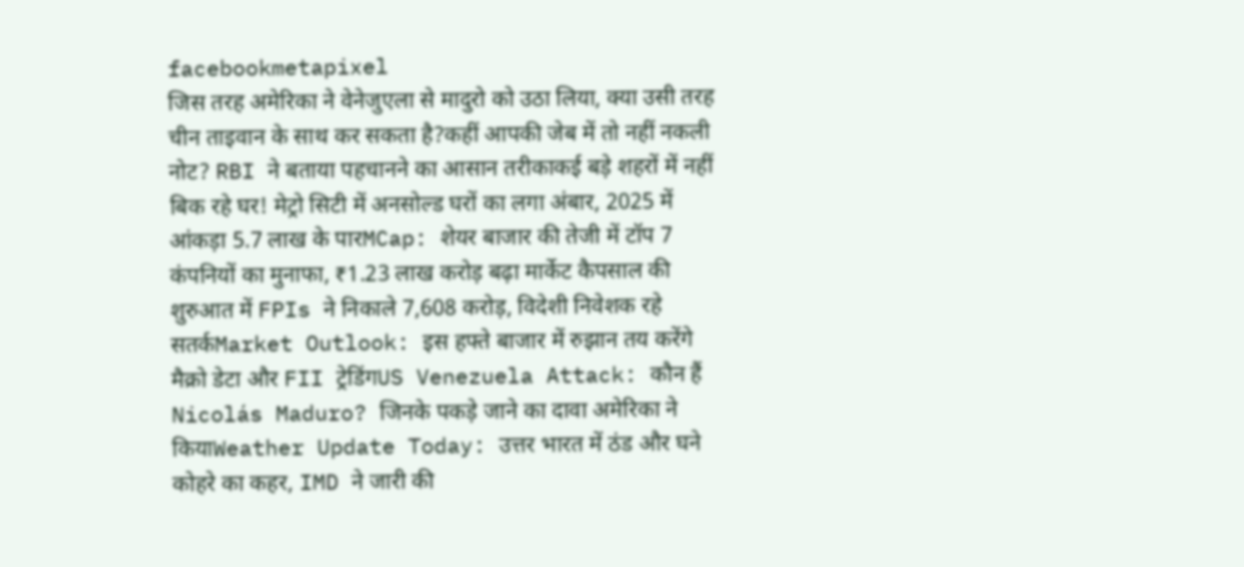facebookmetapixel
जिस तरह अमेरिका ने वेनेजुएला से मादुरो को उठा लिया, क्या उसी तरह चीन ताइवान के साथ कर सकता है?कहीं आपकी जेब में तो नहीं नकली नोट? RBI ने बताया पहचानने का आसान तरीकाकई बड़े शहरों में नहीं बिक रहे घर! मेट्रो सिटी में अनसोल्ड घरों का लगा अंबार, 2025 में आंकड़ा 5.7 लाख के पारMCap: शेयर बाजार की तेजी में टॉप 7 कंपनियों का मुनाफा, ₹1.23 लाख करोड़ बढ़ा मार्केट कैपसाल की शुरुआत में FPIs ने निकाले 7,608 करोड़, विदेशी निवेशक रहे सतर्कMarket Outlook: इस हफ्ते बाजार में रुझान तय करेंगे मैक्रो डेटा और FII ट्रेडिंगUS Venezuela Attack: कौन हैं Nicolás Maduro? जिनके पकड़े जाने का दावा अमेरिका ने कियाWeather Update Today: उत्तर भारत में ठंड और घने कोहरे का कहर, IMD ने जारी की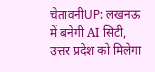चेतावनीUP: लखनऊ में बनेगी AI सिटी, उत्तर प्रदेश को मिलेगा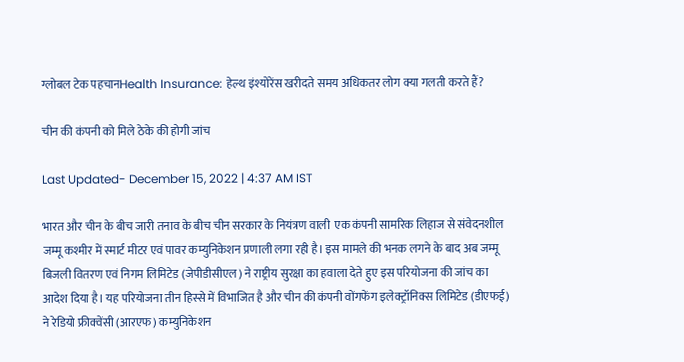ग्लोबल टेक पहचानHealth Insurance: हेल्थ इंश्योरेंस खरीदते समय अधिकतर लोग क्या गलती करते हैं?

चीन की कंपनी को मिले ठेके की होगी जांच

Last Updated- December 15, 2022 | 4:37 AM IST

भारत और चीन के बीच जारी तनाव के बीच चीन सरकार के नियंत्रण वाली  एक कंपनी सामरिक लिहाज से संवेदनशील जम्मू कश्मीर में स्मार्ट मीटर एवं पावर कम्युनिकेशन प्रणाली लगा रही है। इस मामले की भनक लगने के बाद अब जम्मू बिजली वितरण एवं निगम लिमिटेड (जेपीडीसीएल) ने राष्ट्रीय सुरक्षा का हवाला देते हुए इस परियोजना की जांच का आदेश दिया है। यह परियोजना तीन हिस्से में विभाजित है और चीन की कंपनी वोंगफेंग इलेक्ट्रॉनिक्स लिमिटेड (डीएफई) ने रेडियो फ्रीक्वेंसी (आरएफ) कम्युनिकेशन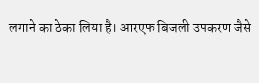लगाने का ठेका लिया है। आरएफ बिजली उपकरण जैसे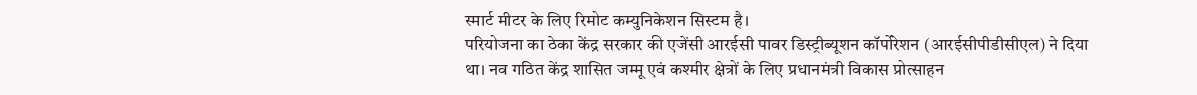स्मार्ट मीटर के लिए रिमोट कम्युनिकेशन सिस्टम है।
परियोजना का ठेका केंद्र सरकार की एजेंसी आरईसी पावर डिस्ट्रीब्यूशन कॉर्पोरेशन (आरईसीपीडीसीएल) ने दिया था। नव गठित केंद्र शासित जम्मू एवं कश्मीर क्षेत्रों के लिए प्रधानमंत्री विकास प्रोत्साहन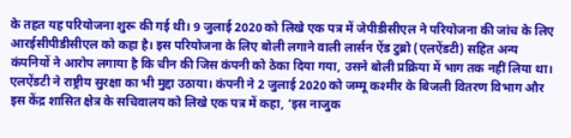के तहत यह परियोजना शुरू की गई थी। 9 जुलाई 2020 को लिखे एक पत्र में जेपीडीसीएल ने परियोजना की जांच के लिए आरईसीपीडीसीएल को कहा है। इस परियोजना के लिए बोली लगाने वाली लार्सन ऐंड टुब्रो (एलऐंडटी) सहित अन्य कंपनियों ने आरोप लगाया है कि चीन की जिस कंपनी को ठेका दिया गया, उसने बोली प्रक्रिया में भाग तक नहीं लिया था। एलऐंडटी ने राष्ट्रीय सुरक्षा का भी मुद्दा उठाया। कंपनी ने 2 जुलाई 2020 को जम्मू कश्मीर के बिजली वितरण विभाग और इस केंद्र शासित क्षेत्र के सचिवालय को लिखे एक पत्र में कहा, ‘इस नाजुक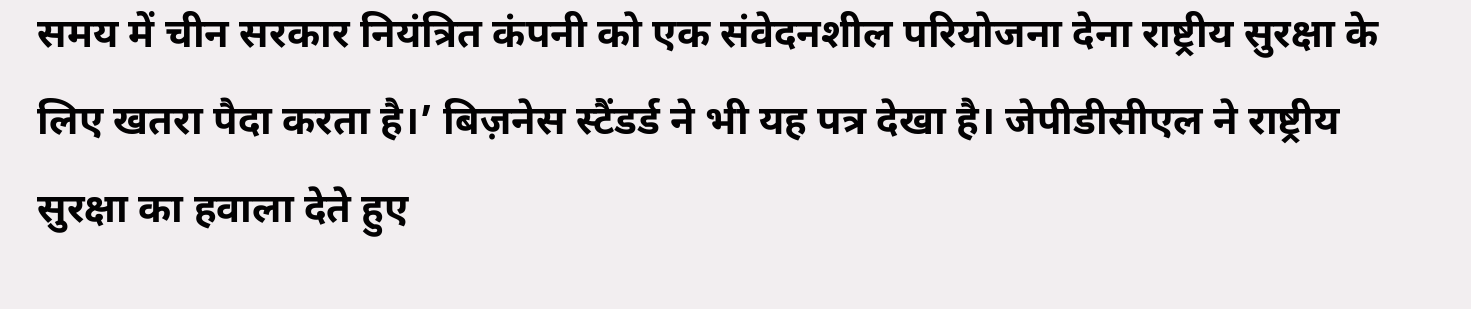समय में चीन सरकार नियंत्रित कंपनी को एक संवेदनशील परियोजना देना राष्ट्रीय सुरक्षा के लिए खतरा पैदा करता है।’ बिज़नेस स्टैंडर्ड ने भी यह पत्र देखा है। जेपीडीसीएल ने राष्ट्रीय सुरक्षा का हवाला देते हुए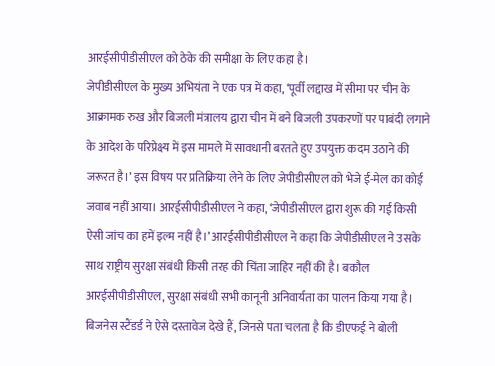आरईसीपीडीसीएल को ठेके की समीक्षा के लिए कहा है।
जेपीडीसीएल के मुख्य अभियंता ने एक पत्र में कहा, ‘पूर्वी लद्दाख में सीमा पर चीन के आक्रामक रुख और बिजली मंत्रालय द्वारा चीन में बने बिजली उपकरणों पर पाबंदी लगाने के आदेश के परिप्रेक्ष्य में इस मामले में सावधानी बरतते हुए उपयुक्त कदम उठाने की जरूरत है।’ इस विषय पर प्रतिक्रिया लेने के लिए जेपीडीसीएल को भेजे ई-मेल का कोई जवाब नहीं आया। आरईसीपीडीसीएल ने कहा, ‘जेपीडीसीएल द्वारा शुरू की गई किसी ऐसी जांच का हमें इल्म नहीं है।’ आरईसीपीडीसीएल ने कहा कि जेपीडीसीएल ने उसके साथ राष्ट्रीय सुरक्षा संबंधी किसी तरह की चिंता जाहिर नहीं की है। बकौल आरईसीपीडीसीएल, सुरक्षा संबंधी सभी कानूनी अनिवार्यता का पालन किया गया है।
बिजनेस स्टैंडर्ड ने ऐसे दस्तावेज देखे हैं, जिनसे पता चलता है कि डीएफई ने बोली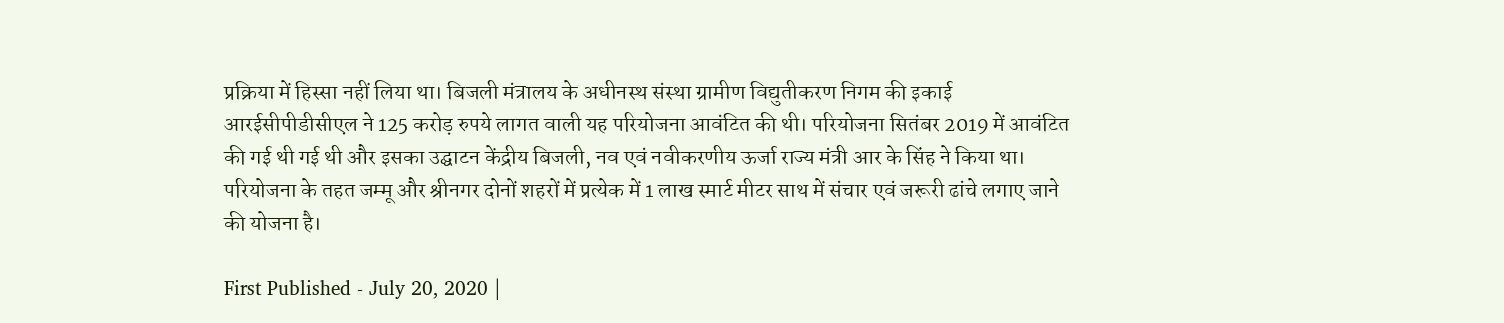प्रक्रिया में हिस्सा नहीं लिया था। बिजली मंत्रालय के अधीनस्थ संस्था ग्रामीण विद्युतीकरण निगम की इकाई आरईसीपीडीसीएल ने 125 करोड़ रुपये लागत वाली यह परियोजना आवंटित की थी। परियोजना सितंबर 2019 में आवंटित की गई थी गई थी और इसका उद्घाटन केंद्रीय बिजली, नव एवं नवीकरणीय ऊर्जा राज्य मंत्री आर के सिंह ने किया था। परियोजना के तहत जम्मू और श्रीनगर दोनों शहरों में प्रत्येक में 1 लाख स्मार्ट मीटर साथ में संचार एवं जरूरी ढांचे लगाए जाने की योजना है।

First Published - July 20, 2020 |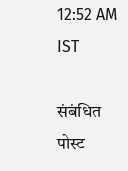12:52 AM IST

संबंधित पोस्ट